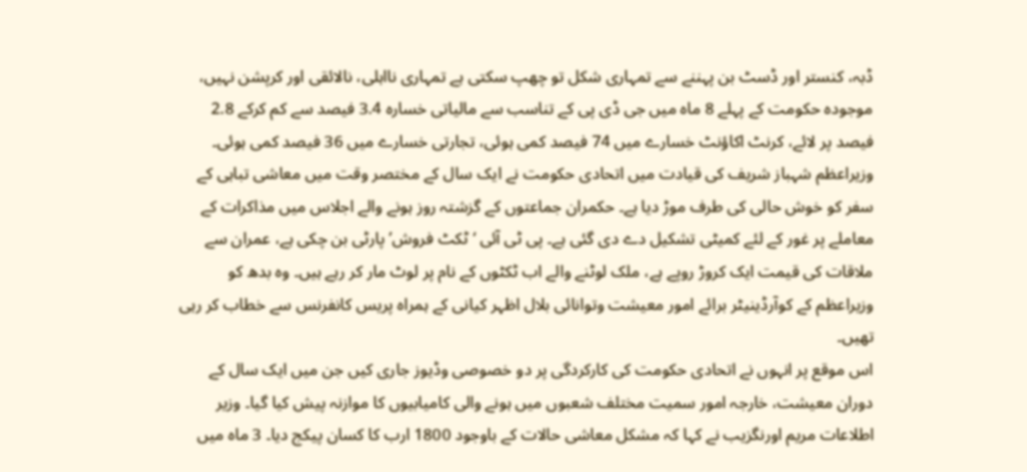ڈبہ، کنستر اور ڈسٹ بن پہننے سے تمہاری شکل تو چھپ سکتی ہے تمہاری نااہلی، نالائقی اور کرپشن نہیں، موجودہ حکومت کے پہلے 8 ماہ میں جی ڈی پی کے تناسب سے مالیاتی خسارہ 3.4 فیصد سے کم کرکے 2.8 فیصد پر لائے، کرنٹ اکاؤنٹ خسارے میں 74 فیصد کمی ہوئی، تجارتی خسارے میں 36 فیصد کمی ہوئی۔ وزیراعظم شہباز شریف کی قیادت میں اتحادی حکومت نے ایک سال کے مختصر وقت میں معاشی تباہی کے سفر کو خوش حالی کی طرف موڑ دیا ہے۔ حکمران جماعتوں کے گزشتہ روز ہونے والے اجلاس میں مذاکرات کے معاملے پر غور کے لئے کمیٹی تشکیل دے دی گئی ہے۔ پی ٹی آئی ‘ ٹکٹ فروش’ پارٹی بن چکی ہے، عمران سے ملاقات کی قیمت ایک کروڑ روپے ہے، ملک لوٹنے والے اب ٹکٹوں کے نام پر لوٹ مار کر رہے ہیں۔ وہ بدھ کو وزیراعظم کے کوآرڈینیٹر برائے امور معیشت وتوانائی بلال اظہر کیانی کے ہمراہ پریس کانفرنس سے خطاب کر رہی تھیں۔
اس موقع پر انہوں نے اتحادی حکومت کی کارکردگی پر دو خصوصی وڈیوز جاری کیں جن میں ایک سال کے دوران معیشت، خارجہ امور سمیت مختلف شعبوں میں ہونے والی کامیابیوں کا موازنہ پیش کیا گیا۔ وزیر اطلاعات مریم اورنگزیب نے کہا کہ مشکل معاشی حالات کے باوجود 1800 ارب کا کسان پیکج دیا۔ 3 ماہ میں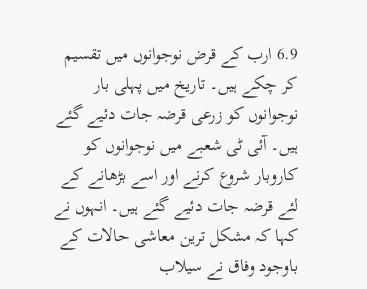6.9 ارب کے قرض نوجوانوں میں تقسیم کر چکے ہیں۔ تاریخ میں پہلی بار نوجوانوں کو زرعی قرضہ جات دئیے گئے ہیں۔ آئی ٹی شعبے میں نوجوانوں کو کاروبار شروع کرنے اور اسے بڑھانے کے لئے قرضہ جات دئیے گئے ہیں۔ انہوں نے کہا کہ مشکل ترین معاشی حالات کے باوجود وفاق نے سیلاب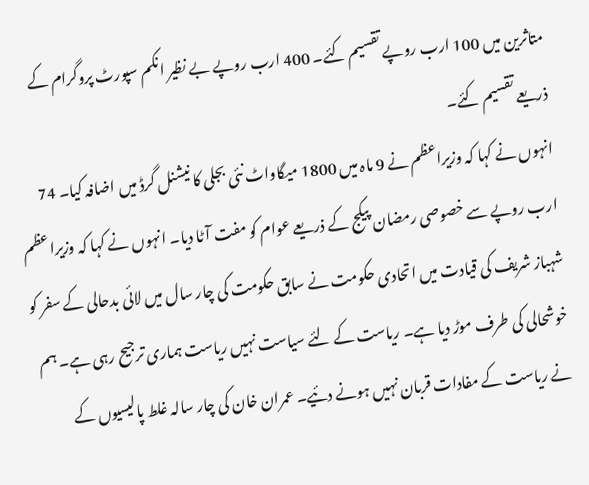متاثرین میں 100 ارب روپے تقسیم کئے۔ 400 ارب روپے بے نظیر انکم سپورٹ پروگرام کے ذریعے تقسیم کئے۔
انہوں نے کہا کہ وزیراعظم نے 9 ماہ میں 1800 میگاواٹ نئی بجلی کا نیشنل گرڈ میں اضافہ کیا۔ 74 ارب روپے سے خصوصی رمضان پیکج کے ذریعے عوام کو مفت آٹا دیا۔ انہوں نے کہا کہ وزیراعظم شہباز شریف کی قیادت میں اتحادی حکومت نے سابق حکومت کی چار سال میں لائی بدحالی کے سفر کو خوشحالی کی طرف موڑ دیا ہے۔ ریاست کے لئے سیاست نہیں ریاست ہماری ترجیح رہی ہے۔ ہم نے ریاست کے مفادات قربان نہیں ہونے دئیے۔ عمران خان کی چار سالہ غلط پالیسیوں کے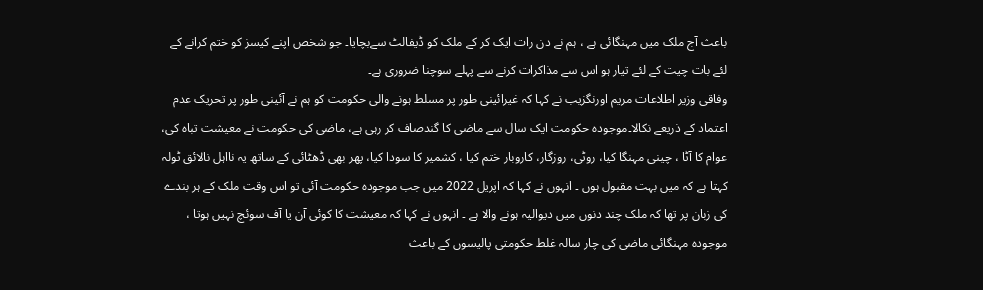باعث آج ملک میں مہنگائی ہے ، ہم نے دن رات ایک کر کے ملک کو ڈیفالٹ سےبچایا۔ جو شخص اپنے کیسز کو ختم کرانے کے لئے بات چیت کے لئے تیار ہو اس سے مذاکرات کرنے سے پہلے سوچنا ضروری ہے۔
وفاقی وزیر اطلاعات مریم اورنگزیب نے کہا کہ غیرائینی طور پر مسلط ہونے والی حکومت کو ہم نے آئینی طور پر تحریک عدم اعتماد کے ذریعے نکالا۔موجودہ حکومت ایک سال سے ماضی کا گندصاف کر رہی ہے، ماضی کی حکومت نے معیشت تباہ کی، عوام کا آٹا ، چینی مہنگا کیا، روٹی، روزگار، کاروبار ختم کیا ، کشمیر کا سودا کیا، پھر بھی ڈھٹائی کے ساتھ یہ نااہل نالائق ٹولہ کہتا ہے کہ میں بہت مقبول ہوں ۔ انہوں نے کہا کہ اپریل 2022 میں جب موجودہ حکومت آئی تو اس وقت ملک کے ہر بندے کی زبان پر تھا کہ ملک چند دنوں میں دیوالیہ ہونے والا ہے ۔ انہوں نے کہا کہ معیشت کا کوئی آن یا آف سوئچ نہیں ہوتا ، موجودہ مہنگائی ماضی کی چار سالہ غلط حکومتی پالیسوں کے باعث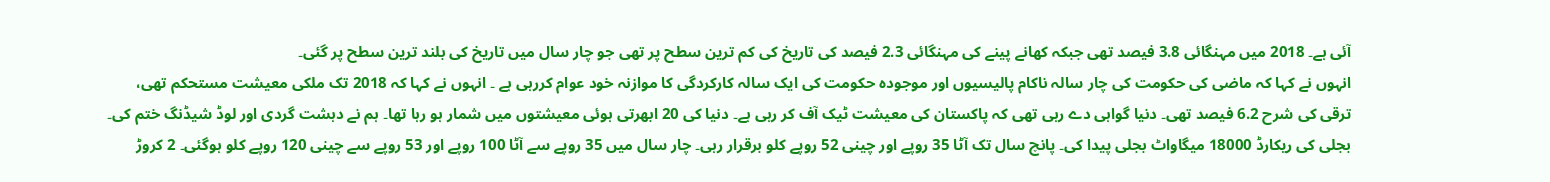آئی ہے۔ 2018 میں مہنگائی 3.8 فیصد تھی جبکہ کھانے پینے کی مہنگائی 2.3 فیصد کی تاریخ کی کم ترین سطح پر تھی جو چار سال میں تاریخ کی بلند ترین سطح پر گئی۔
انہوں نے کہا کہ ماضی کی حکومت کی چار سالہ ناکام پالیسیوں اور موجودہ حکومت کی ایک سالہ کارکردگی کا موازنہ خود عوام کررہی ہے ۔ انہوں نے کہا کہ 2018 تک ملکی معیشت مستحکم تھی، ترقی کی شرح 6.2 فیصد تھی۔ دنیا گواہی دے رہی تھی کہ پاکستان کی معیشت ٹیک آف کر رہی ہے۔ دنیا کی 20 ابھرتی ہوئی معیشتوں میں شمار ہو رہا تھا۔ ہم نے دہشت گردی اور لوڈ شیڈنگ ختم کی۔ بجلی کی ریکارڈ 18000 میگاواٹ بجلی پیدا کی۔ پانچ سال تک آٹا 35 روپے اور چینی 52 روپے کلو برقرار رہی۔ چار سال میں 35 روپے سے آٹا 100 روپے اور 53 روپے سے چینی 120 روپے کلو ہوگئی۔ 2 کروڑ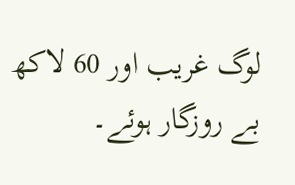لوگ غریب اور 60 لاکھ بے روزگار ہوئے۔